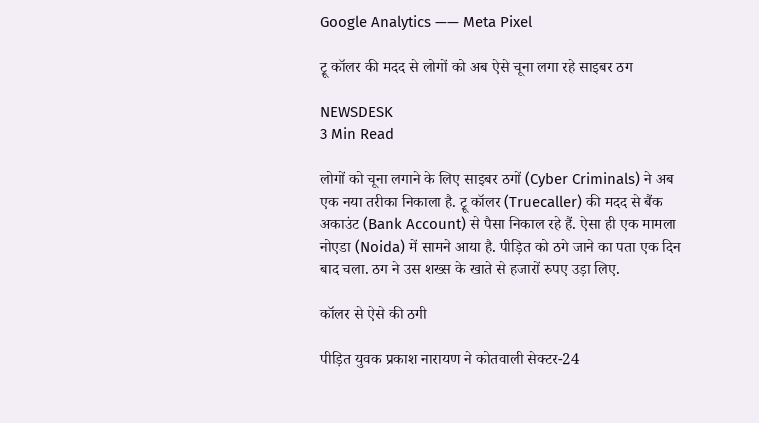Google Analytics —— Meta Pixel

ट्रू कॉलर की मदद से लोगों को अब ऐसे चूना लगा रहे साइबर ठग

NEWSDESK
3 Min Read

लोगों को चूना लगाने के लिए साइबर ठगों (Cyber Criminals) ने अब एक नया तरीका निकाला है. ट्रू कॉलर (Truecaller) की मदद से बैंक अकाउंट (Bank Account) से पैसा निकाल रहे हैं. ऐसा ही एक मामला नोएडा (Noida) में सामने आया है. पीड़ित को ठगे जाने का पता एक दिन बाद चला. ठग ने उस शख्‍स के खाते से हजारों रुपए उड़ा लिए.

कॉलर से ऐसे की ठगी

पीड़ित युवक प्रकाश नारायण ने कोतवाली सेक्टर-24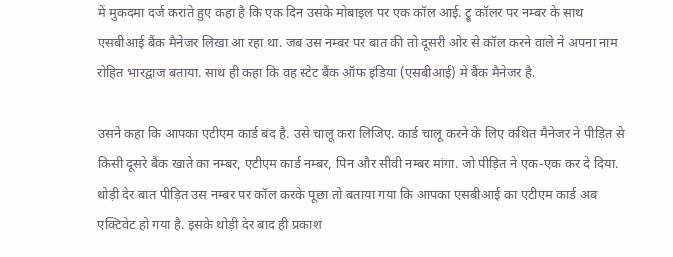में मुकदमा दर्ज कराते हुए कहा है कि एक दिन उसके मोबाइल पर एक कॉल आई. ट्रू कॉलर पर नम्बर के साथ एसबीआई बैंक मैनेजर लिखा आ रहा था. जब उस नम्बर पर बात की तो दूसरी ओर से कॉल करने वाले ने अपना नाम रोहित भारद्वाज बताया. साथ ही कहा कि वह स्टेट बैंक ऑफ इंडिया (एसबीआई) में बैंक मैनेजर है.

उसने कहा कि आपका एटीएम कार्ड बंद है. उसे चालू करा लिजिए. कार्ड चालू करने के लिए कथित मैनेजर ने पीड़ित से किसी दूसरे बैंक खाते का नम्बर, एटीएम कार्ड नम्बर, पिन और सीवी नम्बर मांगा. जो पीड़ित ने एक-एक कर दे दिया. थोड़ी देर बात पीड़ित उस नम्बर पर कॉल करके पूछा तो बताया गया कि आपका एसबीआई का एटीएम कार्ड अब एक्टिवेट हो गया है. इसके थोड़ी देर बाद ही प्रकाश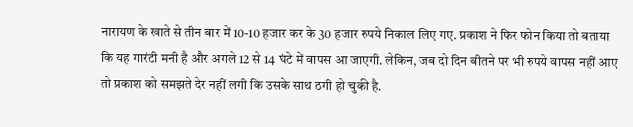नारायण के खाते से तीन बार में 10-10 हजार कर के 30 हजार रुपये निकाल लिए गए. प्रकाश ने फिर फोन किया तो बताया कि यह गारंटी मनी है और अगले 12 से 14 घंटे में वापस आ जाएगी. लेकिन, जब दो दिन बीतने पर भी रुपये वापस नहीं आए तो प्रकाश को समझते देर नहीं लगी कि उसके साथ ठगी हो चुकी है.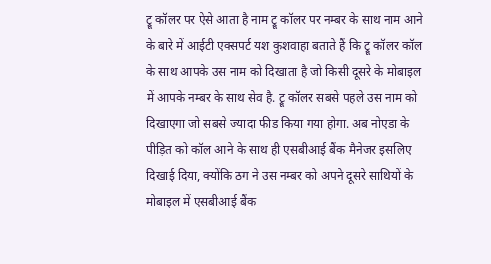ट्रू कॉलर पर ऐसे आता है नाम ट्रू कॉलर पर नम्बर के साथ नाम आने के बारे में आईटी एक्सपर्ट यश कुशवाहा बताते हैं कि ट्रू कॉलर कॉल के साथ आपके उस नाम को दिखाता है जो किसी दूसरे के मोबाइल में आपके नम्बर के साथ सेव है. ट्रू कॉलर सबसे पहले उस नाम को दिखाएगा जो सबसे ज्यादा फीड किया गया होगा. अब नोएडा के पीड़ित को कॉल आने के साथ ही एसबीआई बैंक मैनेजर इसलिए दिखाई दिया, क्योंकि ठग ने उस नम्बर को अपने दूसरे साथियों के मोबाइल में एसबीआई बैंक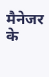मैनेजर के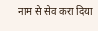नाम से सेव करा दिया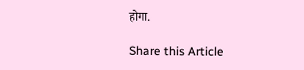होगा.

Share this Article